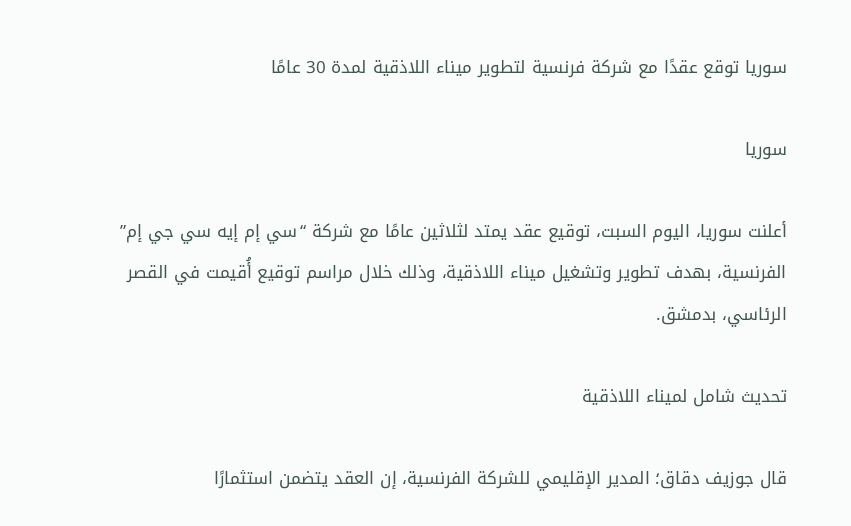سوريا توقع عقدًا مع شركة فرنسية لتطوير ميناء اللاذقية لمدة 30 عامًا

سوريا

أعلنت سوريا، اليوم السبت، توقيع عقد يمتد لثلاثين عامًا مع شركة “سي إم إيه سي جي إم” الفرنسية، بهدف تطوير وتشغيل ميناء اللاذقية، وذلك خلال مراسم توقيع أُقيمت في القصر الرئاسي، بدمشق.

تحديث شامل لميناء اللاذقية

قال جوزيف دقاق؛ المدير الإقليمي للشركة الفرنسية، إن العقد يتضمن استثمارًا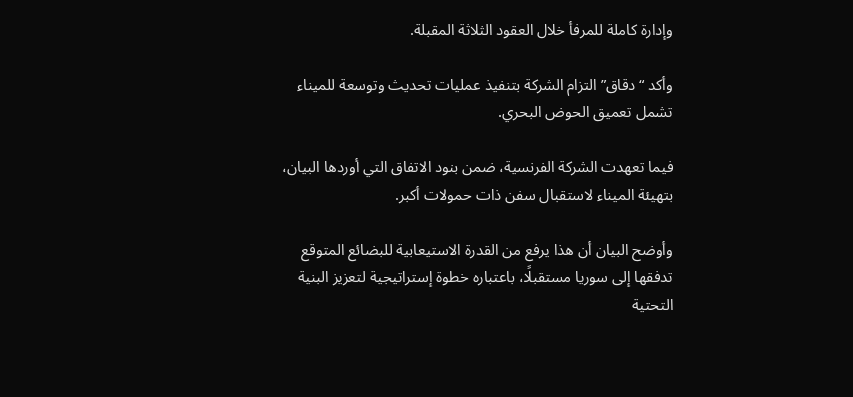وإدارة كاملة للمرفأ خلال العقود الثلاثة المقبلة.

وأكد “دقاق” التزام الشركة بتنفيذ عمليات تحديث وتوسعة للميناء تشمل تعميق الحوض البحري.

فيما تعهدت الشركة الفرنسية، ضمن بنود الاتفاق التي أوردها البيان، بتهيئة الميناء لاستقبال سفن ذات حمولات أكبر.

وأوضح البيان أن هذا يرفع من القدرة الاستيعابية للبضائع المتوقع تدفقها إلى سوريا مستقبلًا، باعتباره خطوة إستراتيجية لتعزيز البنية التحتية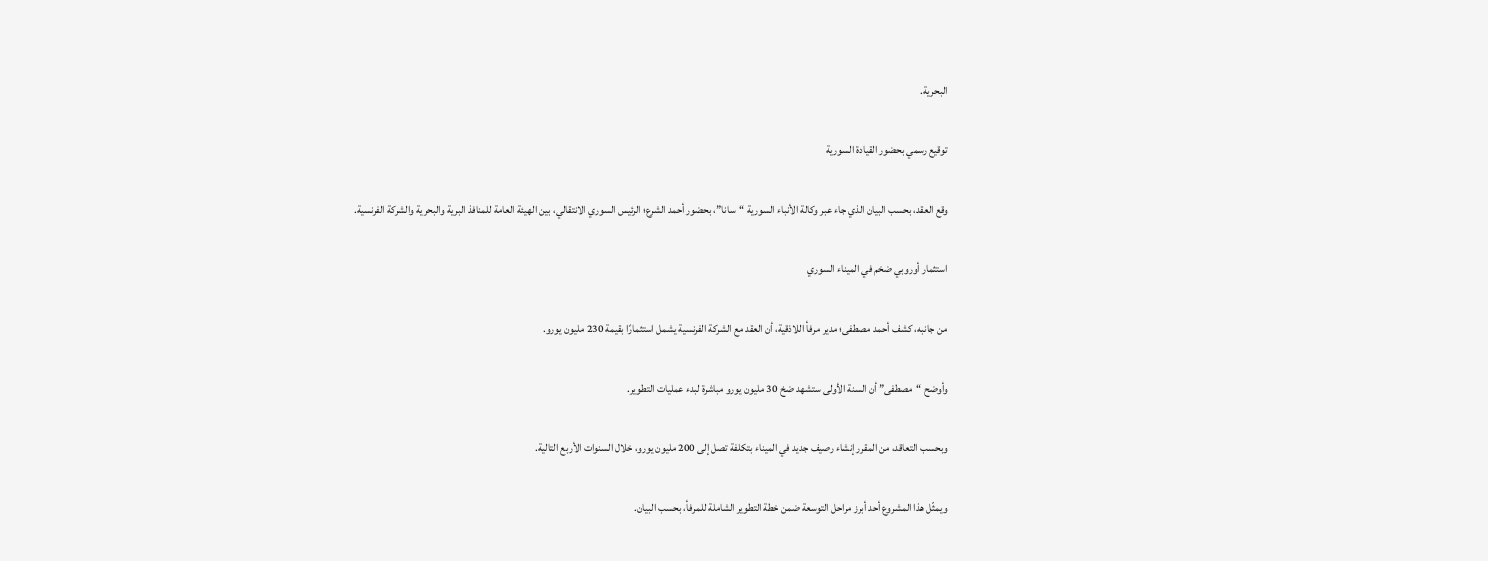البحرية.

توقيع رسمي بحضور القيادة السورية

وقع العقد، بحسب البيان الذي جاء عبر وكالة الأنباء السورية “سانا”، بحضور أحمد الشرع؛ الرئيس السوري الانتقالي، بين الهيئة العامة للمنافذ البرية والبحرية والشركة الفرنسية.

استثمار أوروبي ضخم في الميناء السوري

من جانبه، كشف أحمد مصطفى؛ مدير مرفأ اللاذقية، أن العقد مع الشركة الفرنسية يشمل استثمارًا بقيمة 230 مليون يورو.

وأوضح “مصطفى” أن السنة الأولى ستشهد ضخ 30 مليون يورو مباشرة لبدء عمليات التطوير.

وبحسب التعاقد، من المقرر إنشاء رصيف جديد في الميناء بتكلفة تصل إلى 200 مليون يورو، خلال السنوات الأربع التالية.

ويمثّل هذا المشروع أحد أبرز مراحل التوسعة ضمن خطة التطوير الشاملة للمرفأ، بحسب البيان.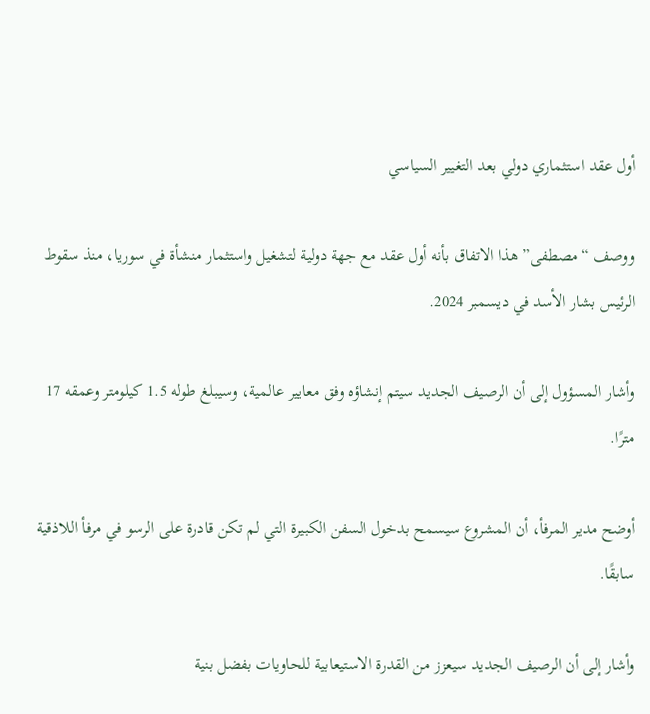أول عقد استثماري دولي بعد التغيير السياسي

ووصف “مصطفى” هذا الاتفاق بأنه أول عقد مع جهة دولية لتشغيل واستثمار منشأة في سوريا، منذ سقوط الرئيس بشار الأسد في ديسمبر 2024.

وأشار المسؤول إلى أن الرصيف الجديد سيتم إنشاؤه وفق معايير عالمية، وسيبلغ طوله 1.5 كيلومتر وعمقه 17 مترًا.

أوضح مدير المرفأ، أن المشروع سيسمح بدخول السفن الكبيرة التي لم تكن قادرة على الرسو في مرفأ اللاذقية سابقًا.

وأشار إلى أن الرصيف الجديد سيعزز من القدرة الاستيعابية للحاويات بفضل بنية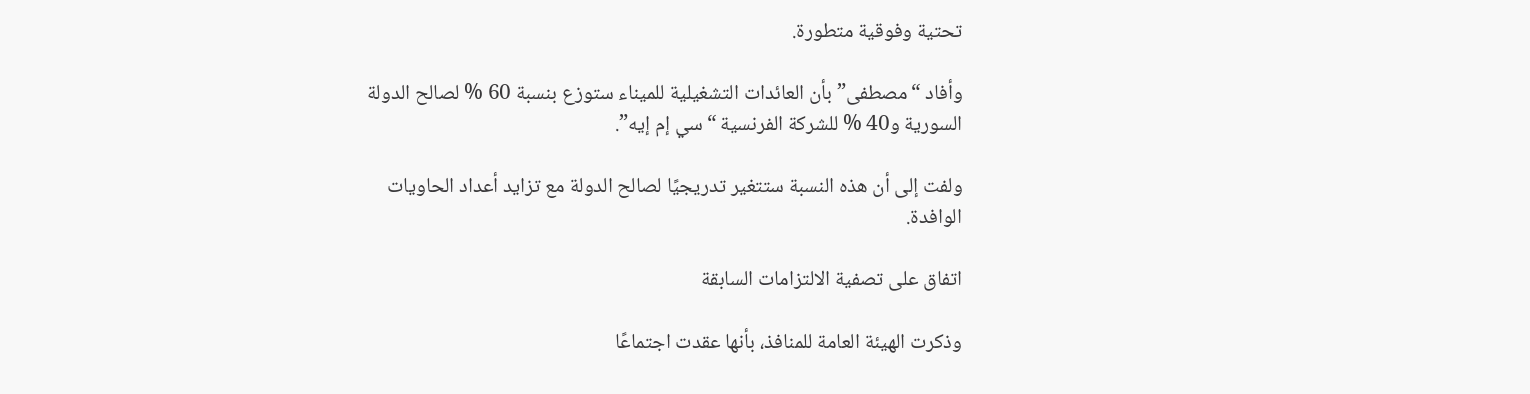تحتية وفوقية متطورة.

وأفاد “مصطفى” بأن العائدات التشغيلية للميناء ستوزع بنسبة 60 % لصالح الدولة السورية و40 % للشركة الفرنسية “سي إم إيه”.

ولفت إلى أن هذه النسبة ستتغير تدريجيًا لصالح الدولة مع تزايد أعداد الحاويات الوافدة.

اتفاق على تصفية الالتزامات السابقة

وذكرت الهيئة العامة للمنافذ، بأنها عقدت اجتماعًا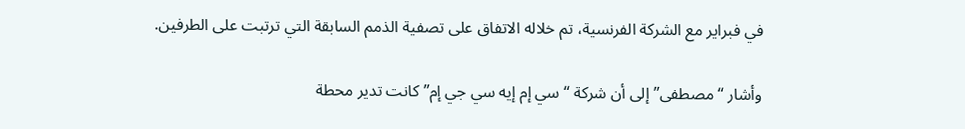في فبراير مع الشركة الفرنسية، تم خلاله الاتفاق على تصفية الذمم السابقة التي ترتبت على الطرفين.

وأشار “مصطفى” إلى أن شركة “سي إم إيه سي جي إم” كانت تدير محطة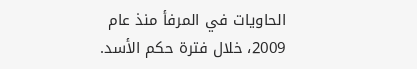الحاويات في المرفأ منذ عام 2009، خلال فترة حكم الأسد.